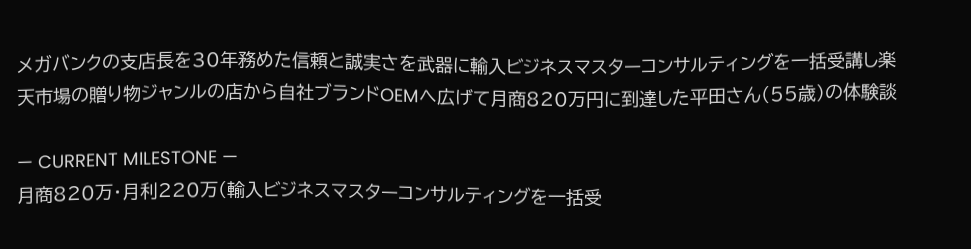メガバンクの支店長を30年務めた信頼と誠実さを武器に輸入ビジネスマスターコンサルティングを一括受講し楽天市場の贈り物ジャンルの店から自社ブランドOEMへ広げて月商820万円に到達した平田さん(55歳)の体験談

— CURRENT MILESTONE —
月商820万・月利220万(輸入ビジネスマスターコンサルティングを一括受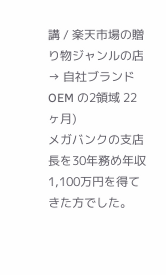講 / 楽天市場の贈り物ジャンルの店 → 自社ブランドOEM の2領域 22ヶ月)
メガバンクの支店長を30年務め年収1,100万円を得てきた方でした。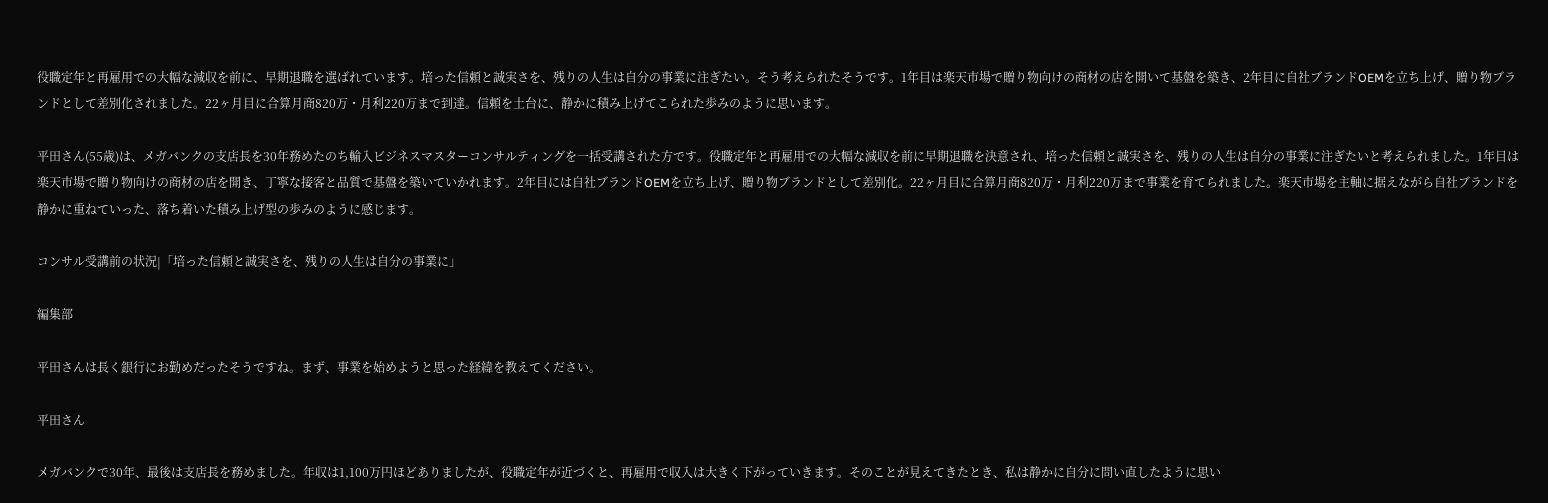役職定年と再雇用での大幅な減収を前に、早期退職を選ばれています。培った信頼と誠実さを、残りの人生は自分の事業に注ぎたい。そう考えられたそうです。1年目は楽天市場で贈り物向けの商材の店を開いて基盤を築き、2年目に自社ブランドOEMを立ち上げ、贈り物ブランドとして差別化されました。22ヶ月目に合算月商820万・月利220万まで到達。信頼を土台に、静かに積み上げてこられた歩みのように思います。

平田さん(55歳)は、メガバンクの支店長を30年務めたのち輸入ビジネスマスターコンサルティングを一括受講された方です。役職定年と再雇用での大幅な減収を前に早期退職を決意され、培った信頼と誠実さを、残りの人生は自分の事業に注ぎたいと考えられました。1年目は楽天市場で贈り物向けの商材の店を開き、丁寧な接客と品質で基盤を築いていかれます。2年目には自社ブランドOEMを立ち上げ、贈り物ブランドとして差別化。22ヶ月目に合算月商820万・月利220万まで事業を育てられました。楽天市場を主軸に据えながら自社ブランドを静かに重ねていった、落ち着いた積み上げ型の歩みのように感じます。

コンサル受講前の状況|「培った信頼と誠実さを、残りの人生は自分の事業に」

編集部

平田さんは長く銀行にお勤めだったそうですね。まず、事業を始めようと思った経緯を教えてください。

平田さん

メガバンクで30年、最後は支店長を務めました。年収は1,100万円ほどありましたが、役職定年が近づくと、再雇用で収入は大きく下がっていきます。そのことが見えてきたとき、私は静かに自分に問い直したように思い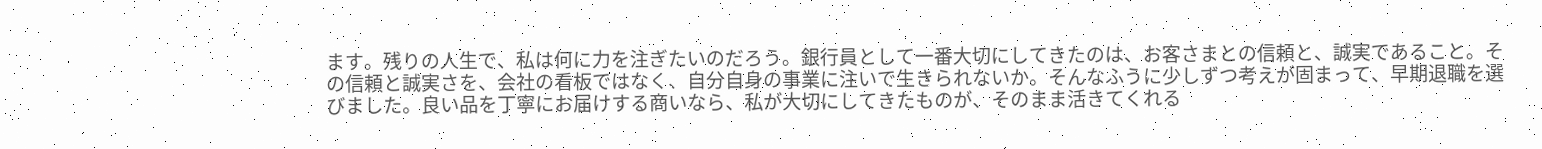ます。残りの人生で、私は何に力を注ぎたいのだろう。銀行員として一番大切にしてきたのは、お客さまとの信頼と、誠実であること。その信頼と誠実さを、会社の看板ではなく、自分自身の事業に注いで生きられないか。そんなふうに少しずつ考えが固まって、早期退職を選びました。良い品を丁寧にお届けする商いなら、私が大切にしてきたものが、そのまま活きてくれる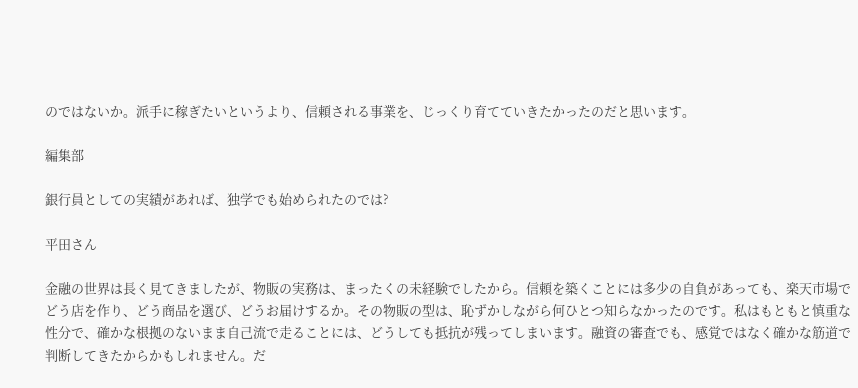のではないか。派手に稼ぎたいというより、信頼される事業を、じっくり育てていきたかったのだと思います。

編集部

銀行員としての実績があれば、独学でも始められたのでは?

平田さん

金融の世界は長く見てきましたが、物販の実務は、まったくの未経験でしたから。信頼を築くことには多少の自負があっても、楽天市場でどう店を作り、どう商品を選び、どうお届けするか。その物販の型は、恥ずかしながら何ひとつ知らなかったのです。私はもともと慎重な性分で、確かな根拠のないまま自己流で走ることには、どうしても抵抗が残ってしまいます。融資の審査でも、感覚ではなく確かな筋道で判断してきたからかもしれません。だ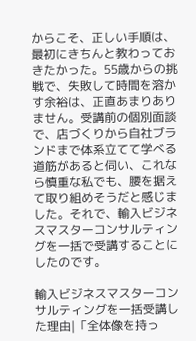からこそ、正しい手順は、最初にきちんと教わっておきたかった。55歳からの挑戦で、失敗して時間を溶かす余裕は、正直あまりありません。受講前の個別面談で、店づくりから自社ブランドまで体系立てて学べる道筋があると伺い、これなら慎重な私でも、腰を据えて取り組めそうだと感じました。それで、輸入ビジネスマスターコンサルティングを一括で受講することにしたのです。

輸入ビジネスマスターコンサルティングを一括受講した理由|「全体像を持っ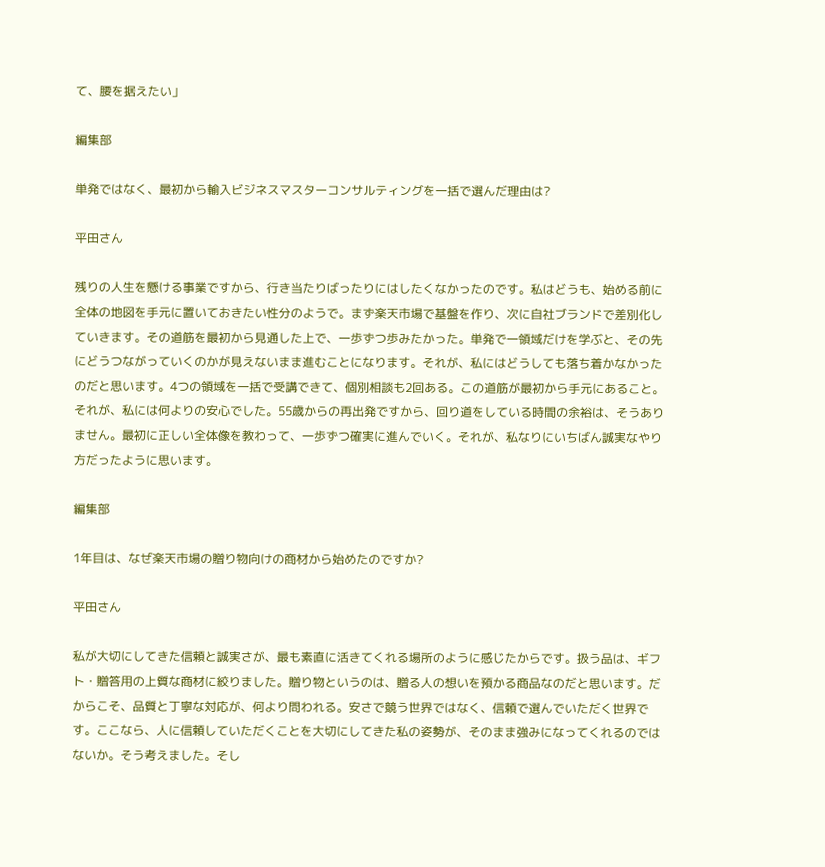て、腰を据えたい」

編集部

単発ではなく、最初から輸入ビジネスマスターコンサルティングを一括で選んだ理由は?

平田さん

残りの人生を懸ける事業ですから、行き当たりばったりにはしたくなかったのです。私はどうも、始める前に全体の地図を手元に置いておきたい性分のようで。まず楽天市場で基盤を作り、次に自社ブランドで差別化していきます。その道筋を最初から見通した上で、一歩ずつ歩みたかった。単発で一領域だけを学ぶと、その先にどうつながっていくのかが見えないまま進むことになります。それが、私にはどうしても落ち着かなかったのだと思います。4つの領域を一括で受講できて、個別相談も2回ある。この道筋が最初から手元にあること。それが、私には何よりの安心でした。55歳からの再出発ですから、回り道をしている時間の余裕は、そうありません。最初に正しい全体像を教わって、一歩ずつ確実に進んでいく。それが、私なりにいちばん誠実なやり方だったように思います。

編集部

1年目は、なぜ楽天市場の贈り物向けの商材から始めたのですか?

平田さん

私が大切にしてきた信頼と誠実さが、最も素直に活きてくれる場所のように感じたからです。扱う品は、ギフト・贈答用の上質な商材に絞りました。贈り物というのは、贈る人の想いを預かる商品なのだと思います。だからこそ、品質と丁寧な対応が、何より問われる。安さで競う世界ではなく、信頼で選んでいただく世界です。ここなら、人に信頼していただくことを大切にしてきた私の姿勢が、そのまま強みになってくれるのではないか。そう考えました。そし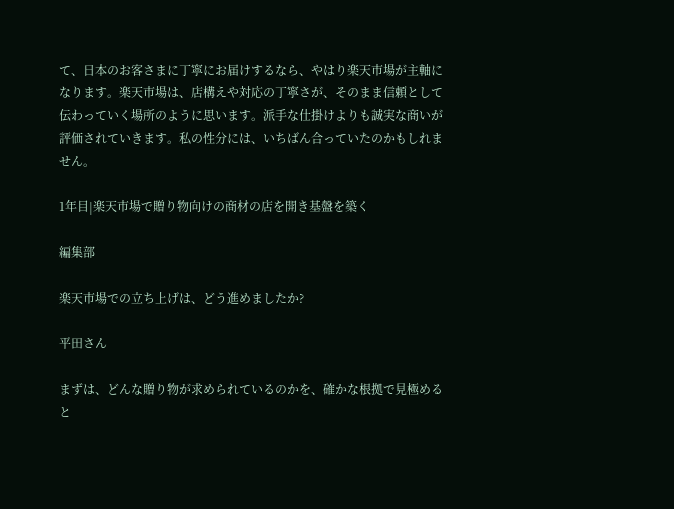て、日本のお客さまに丁寧にお届けするなら、やはり楽天市場が主軸になります。楽天市場は、店構えや対応の丁寧さが、そのまま信頼として伝わっていく場所のように思います。派手な仕掛けよりも誠実な商いが評価されていきます。私の性分には、いちばん合っていたのかもしれません。

1年目|楽天市場で贈り物向けの商材の店を開き基盤を築く

編集部

楽天市場での立ち上げは、どう進めましたか?

平田さん

まずは、どんな贈り物が求められているのかを、確かな根拠で見極めると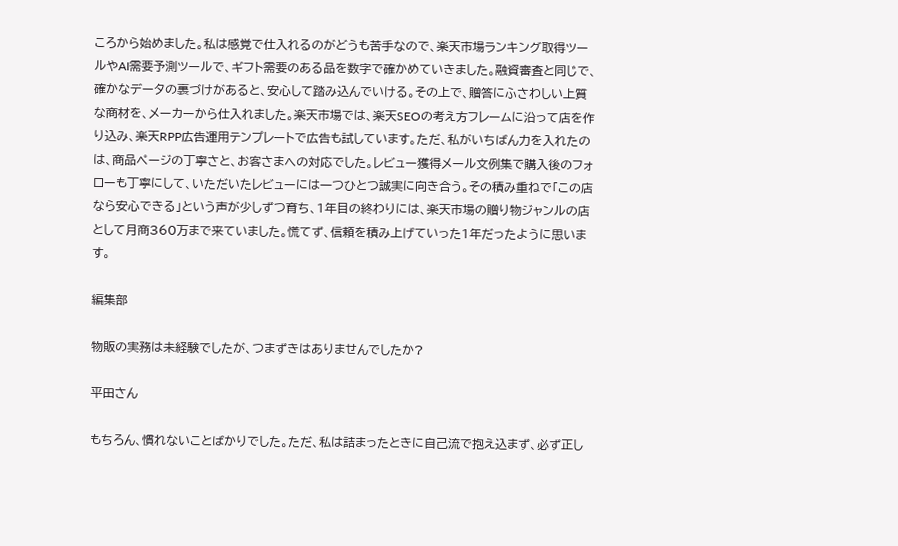ころから始めました。私は感覚で仕入れるのがどうも苦手なので、楽天市場ランキング取得ツールやAI需要予測ツールで、ギフト需要のある品を数字で確かめていきました。融資審査と同じで、確かなデータの裏づけがあると、安心して踏み込んでいける。その上で、贈答にふさわしい上質な商材を、メーカーから仕入れました。楽天市場では、楽天SEOの考え方フレームに沿って店を作り込み、楽天RPP広告運用テンプレートで広告も試しています。ただ、私がいちばん力を入れたのは、商品ページの丁寧さと、お客さまへの対応でした。レビュー獲得メール文例集で購入後のフォローも丁寧にして、いただいたレビューには一つひとつ誠実に向き合う。その積み重ねで「この店なら安心できる」という声が少しずつ育ち、1年目の終わりには、楽天市場の贈り物ジャンルの店として月商360万まで来ていました。慌てず、信頼を積み上げていった1年だったように思います。

編集部

物販の実務は未経験でしたが、つまずきはありませんでしたか?

平田さん

もちろん、慣れないことばかりでした。ただ、私は詰まったときに自己流で抱え込まず、必ず正し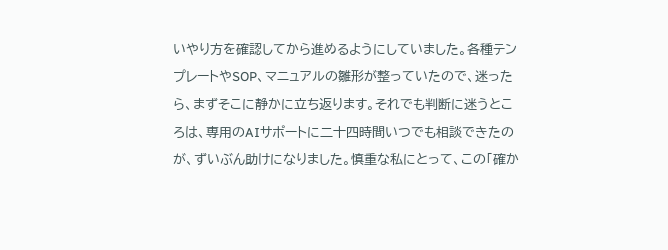いやり方を確認してから進めるようにしていました。各種テンプレートやSOP、マニュアルの雛形が整っていたので、迷ったら、まずそこに静かに立ち返ります。それでも判断に迷うところは、専用のAIサポートに二十四時間いつでも相談できたのが、ずいぶん助けになりました。慎重な私にとって、この「確か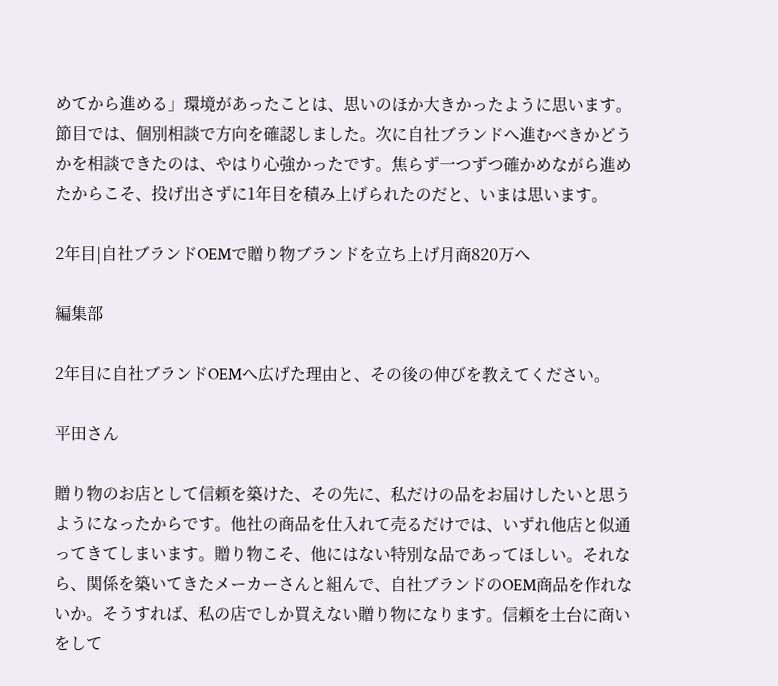めてから進める」環境があったことは、思いのほか大きかったように思います。節目では、個別相談で方向を確認しました。次に自社ブランドへ進むべきかどうかを相談できたのは、やはり心強かったです。焦らず一つずつ確かめながら進めたからこそ、投げ出さずに1年目を積み上げられたのだと、いまは思います。

2年目|自社ブランドOEMで贈り物ブランドを立ち上げ月商820万へ

編集部

2年目に自社ブランドOEMへ広げた理由と、その後の伸びを教えてください。

平田さん

贈り物のお店として信頼を築けた、その先に、私だけの品をお届けしたいと思うようになったからです。他社の商品を仕入れて売るだけでは、いずれ他店と似通ってきてしまいます。贈り物こそ、他にはない特別な品であってほしい。それなら、関係を築いてきたメーカーさんと組んで、自社ブランドのOEM商品を作れないか。そうすれば、私の店でしか買えない贈り物になります。信頼を土台に商いをして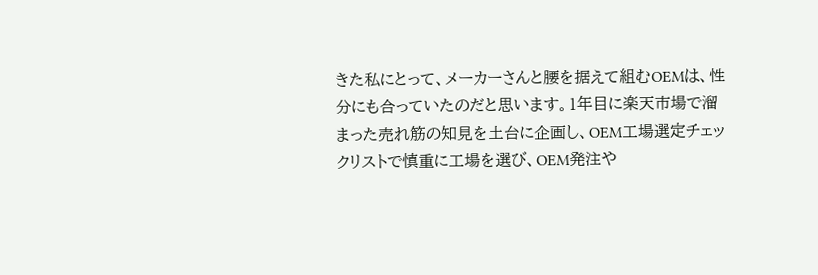きた私にとって、メーカーさんと腰を据えて組むOEMは、性分にも合っていたのだと思います。1年目に楽天市場で溜まった売れ筋の知見を土台に企画し、OEM工場選定チェックリストで慎重に工場を選び、OEM発注や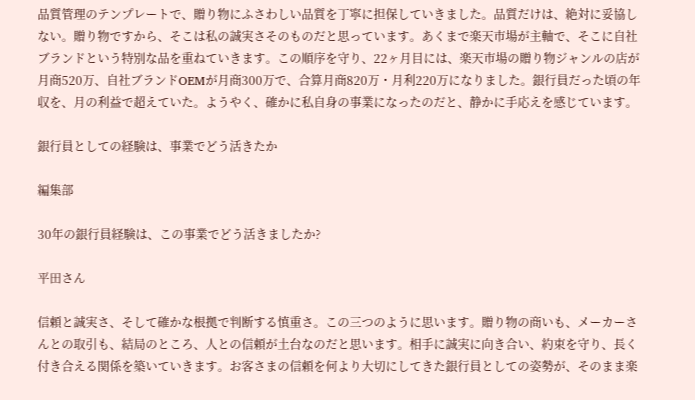品質管理のテンプレートで、贈り物にふさわしい品質を丁寧に担保していきました。品質だけは、絶対に妥協しない。贈り物ですから、そこは私の誠実さそのものだと思っています。あくまで楽天市場が主軸で、そこに自社ブランドという特別な品を重ねていきます。この順序を守り、22ヶ月目には、楽天市場の贈り物ジャンルの店が月商520万、自社ブランドOEMが月商300万で、合算月商820万・月利220万になりました。銀行員だった頃の年収を、月の利益で超えていた。ようやく、確かに私自身の事業になったのだと、静かに手応えを感じています。

銀行員としての経験は、事業でどう活きたか

編集部

30年の銀行員経験は、この事業でどう活きましたか?

平田さん

信頼と誠実さ、そして確かな根拠で判断する慎重さ。この三つのように思います。贈り物の商いも、メーカーさんとの取引も、結局のところ、人との信頼が土台なのだと思います。相手に誠実に向き合い、約束を守り、長く付き合える関係を築いていきます。お客さまの信頼を何より大切にしてきた銀行員としての姿勢が、そのまま楽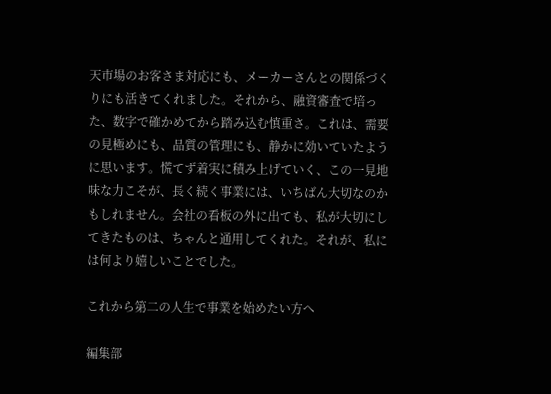天市場のお客さま対応にも、メーカーさんとの関係づくりにも活きてくれました。それから、融資審査で培った、数字で確かめてから踏み込む慎重さ。これは、需要の見極めにも、品質の管理にも、静かに効いていたように思います。慌てず着実に積み上げていく、この一見地味な力こそが、長く続く事業には、いちばん大切なのかもしれません。会社の看板の外に出ても、私が大切にしてきたものは、ちゃんと通用してくれた。それが、私には何より嬉しいことでした。

これから第二の人生で事業を始めたい方へ

編集部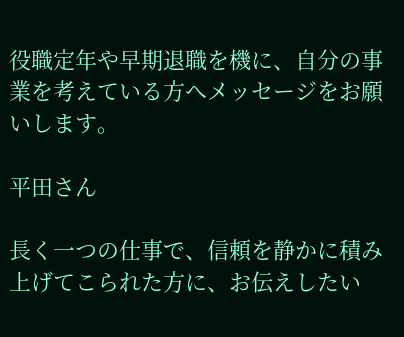役職定年や早期退職を機に、自分の事業を考えている方へメッセージをお願いします。

平田さん

長く一つの仕事で、信頼を静かに積み上げてこられた方に、お伝えしたい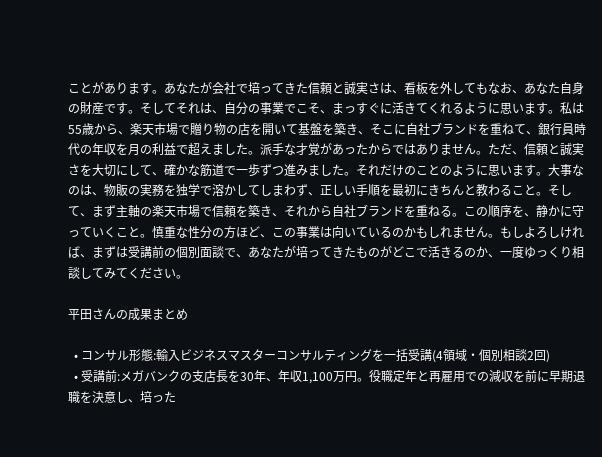ことがあります。あなたが会社で培ってきた信頼と誠実さは、看板を外してもなお、あなた自身の財産です。そしてそれは、自分の事業でこそ、まっすぐに活きてくれるように思います。私は55歳から、楽天市場で贈り物の店を開いて基盤を築き、そこに自社ブランドを重ねて、銀行員時代の年収を月の利益で超えました。派手な才覚があったからではありません。ただ、信頼と誠実さを大切にして、確かな筋道で一歩ずつ進みました。それだけのことのように思います。大事なのは、物販の実務を独学で溶かしてしまわず、正しい手順を最初にきちんと教わること。そして、まず主軸の楽天市場で信頼を築き、それから自社ブランドを重ねる。この順序を、静かに守っていくこと。慎重な性分の方ほど、この事業は向いているのかもしれません。もしよろしければ、まずは受講前の個別面談で、あなたが培ってきたものがどこで活きるのか、一度ゆっくり相談してみてください。

平田さんの成果まとめ

  • コンサル形態:輸入ビジネスマスターコンサルティングを一括受講(4領域・個別相談2回)
  • 受講前:メガバンクの支店長を30年、年収1,100万円。役職定年と再雇用での減収を前に早期退職を決意し、培った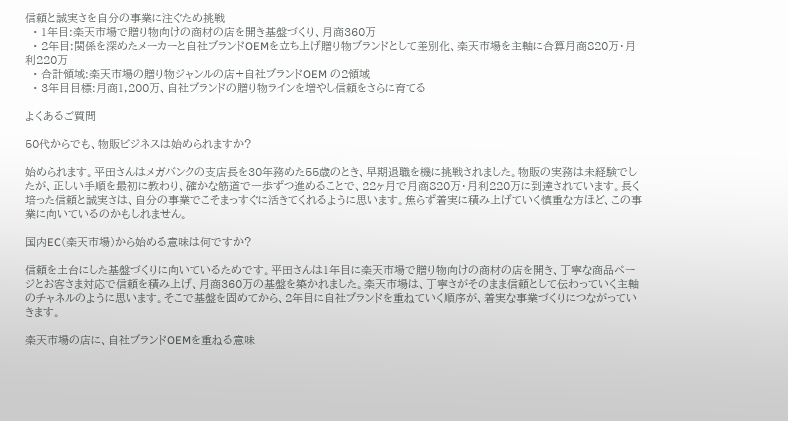信頼と誠実さを自分の事業に注ぐため挑戦
  • 1年目:楽天市場で贈り物向けの商材の店を開き基盤づくり、月商360万
  • 2年目:関係を深めたメーカーと自社ブランドOEMを立ち上げ贈り物ブランドとして差別化、楽天市場を主軸に合算月商820万・月利220万
  • 合計領域:楽天市場の贈り物ジャンルの店+自社ブランドOEM の2領域
  • 3年目目標:月商1,200万、自社ブランドの贈り物ラインを増やし信頼をさらに育てる

よくあるご質問

50代からでも、物販ビジネスは始められますか?

始められます。平田さんはメガバンクの支店長を30年務めた55歳のとき、早期退職を機に挑戦されました。物販の実務は未経験でしたが、正しい手順を最初に教わり、確かな筋道で一歩ずつ進めることで、22ヶ月で月商820万・月利220万に到達されています。長く培った信頼と誠実さは、自分の事業でこそまっすぐに活きてくれるように思います。焦らず着実に積み上げていく慎重な方ほど、この事業に向いているのかもしれません。

国内EC(楽天市場)から始める意味は何ですか?

信頼を土台にした基盤づくりに向いているためです。平田さんは1年目に楽天市場で贈り物向けの商材の店を開き、丁寧な商品ページとお客さま対応で信頼を積み上げ、月商360万の基盤を築かれました。楽天市場は、丁寧さがそのまま信頼として伝わっていく主軸のチャネルのように思います。そこで基盤を固めてから、2年目に自社ブランドを重ねていく順序が、着実な事業づくりにつながっていきます。

楽天市場の店に、自社ブランドOEMを重ねる意味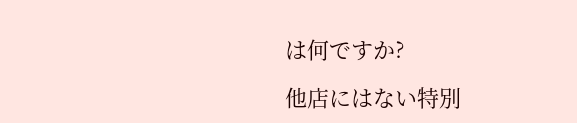は何ですか?

他店にはない特別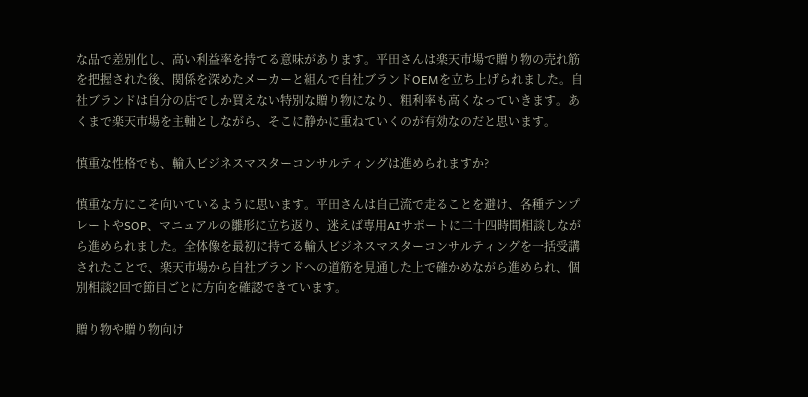な品で差別化し、高い利益率を持てる意味があります。平田さんは楽天市場で贈り物の売れ筋を把握された後、関係を深めたメーカーと組んで自社ブランドOEMを立ち上げられました。自社ブランドは自分の店でしか買えない特別な贈り物になり、粗利率も高くなっていきます。あくまで楽天市場を主軸としながら、そこに静かに重ねていくのが有効なのだと思います。

慎重な性格でも、輸入ビジネスマスターコンサルティングは進められますか?

慎重な方にこそ向いているように思います。平田さんは自己流で走ることを避け、各種テンプレートやSOP、マニュアルの雛形に立ち返り、迷えば専用AIサポートに二十四時間相談しながら進められました。全体像を最初に持てる輸入ビジネスマスターコンサルティングを一括受講されたことで、楽天市場から自社ブランドへの道筋を見通した上で確かめながら進められ、個別相談2回で節目ごとに方向を確認できています。

贈り物や贈り物向け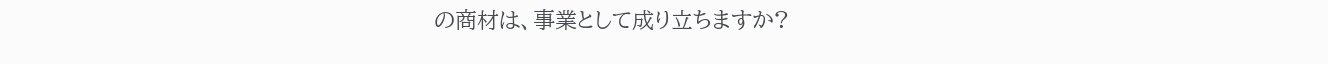の商材は、事業として成り立ちますか?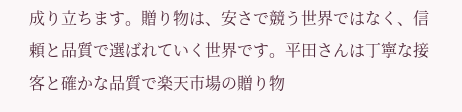成り立ちます。贈り物は、安さで競う世界ではなく、信頼と品質で選ばれていく世界です。平田さんは丁寧な接客と確かな品質で楽天市場の贈り物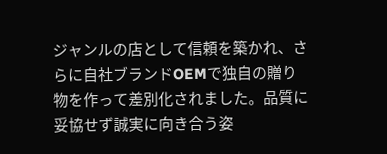ジャンルの店として信頼を築かれ、さらに自社ブランドOEMで独自の贈り物を作って差別化されました。品質に妥協せず誠実に向き合う姿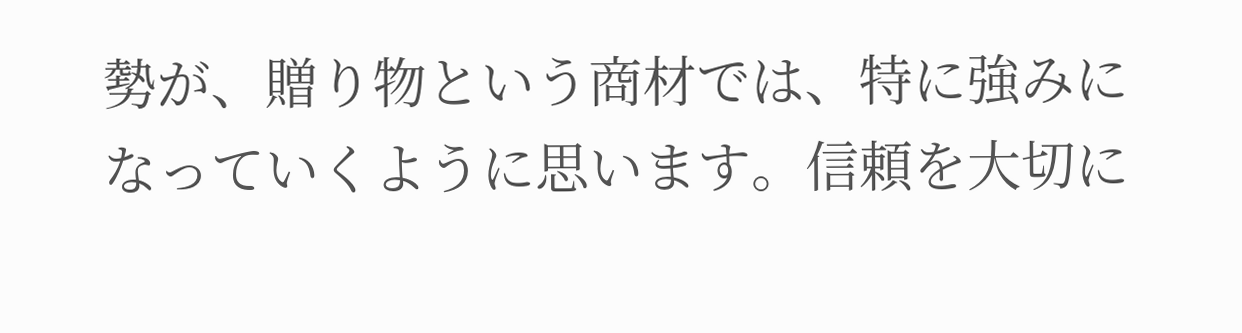勢が、贈り物という商材では、特に強みになっていくように思います。信頼を大切に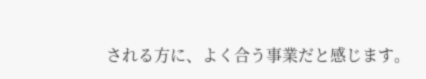される方に、よく合う事業だと感じます。